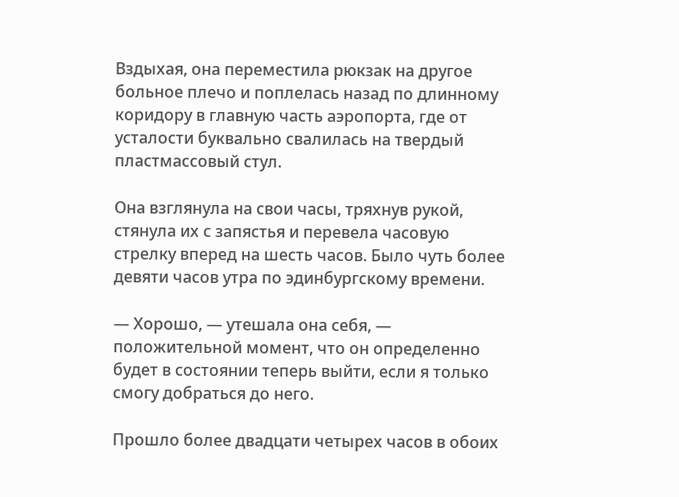Вздыхая, она переместила рюкзак на другое больное плечо и поплелась назад по длинному коридору в главную часть аэропорта, где от усталости буквально свалилась на твердый пластмассовый стул.

Она взглянула на свои часы, тряхнув рукой, стянула их с запястья и перевела часовую стрелку вперед на шесть часов. Было чуть более девяти часов утра по эдинбургскому времени.

— Хорошо, — утешала она себя, — положительной момент, что он определенно будет в состоянии теперь выйти, если я только смогу добраться до него.

Прошло более двадцати четырех часов в обоих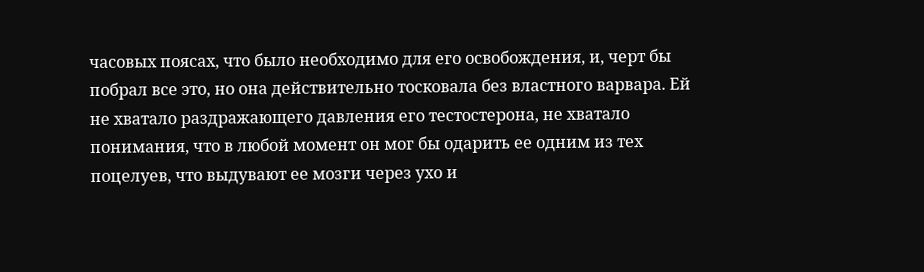часовых поясах, что было необходимо для его освобождения, и, черт бы побрал все это, но она действительно тосковала без властного варвара. Ей не хватало раздражающего давления его тестостерона, не хватало понимания, что в любой момент он мог бы одарить ее одним из тех поцелуев, что выдувают ее мозги через ухо и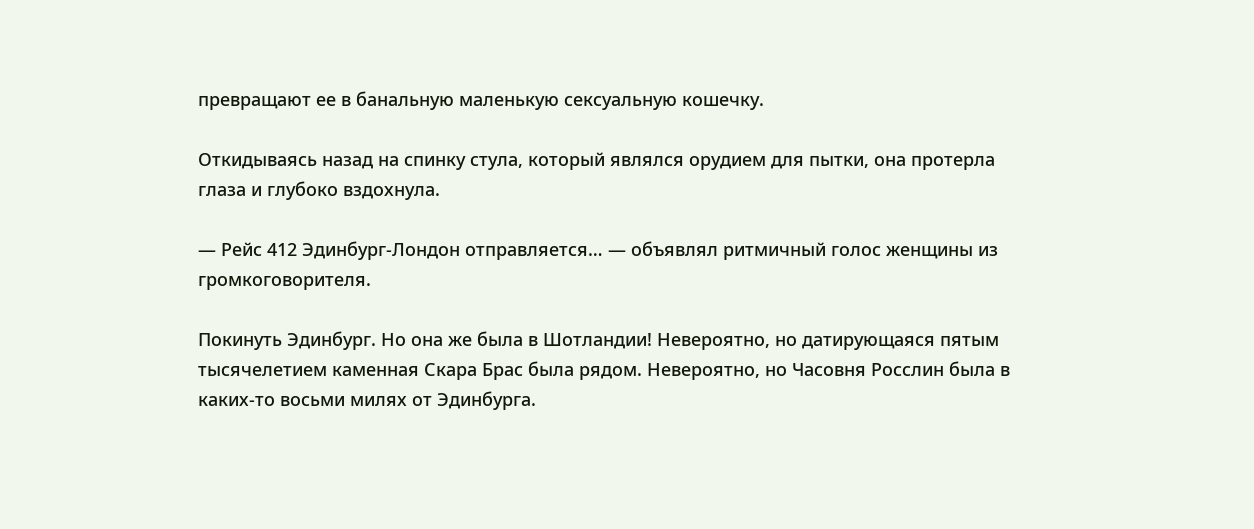превращают ее в банальную маленькую сексуальную кошечку.

Откидываясь назад на спинку стула, который являлся орудием для пытки, она протерла глаза и глубоко вздохнула.

— Рейс 412 Эдинбург-Лондон отправляется… — объявлял ритмичный голос женщины из громкоговорителя.

Покинуть Эдинбург. Но она же была в Шотландии! Невероятно, но датирующаяся пятым тысячелетием каменная Скара Брас была рядом. Невероятно, но Часовня Росслин была в каких-то восьми милях от Эдинбурга.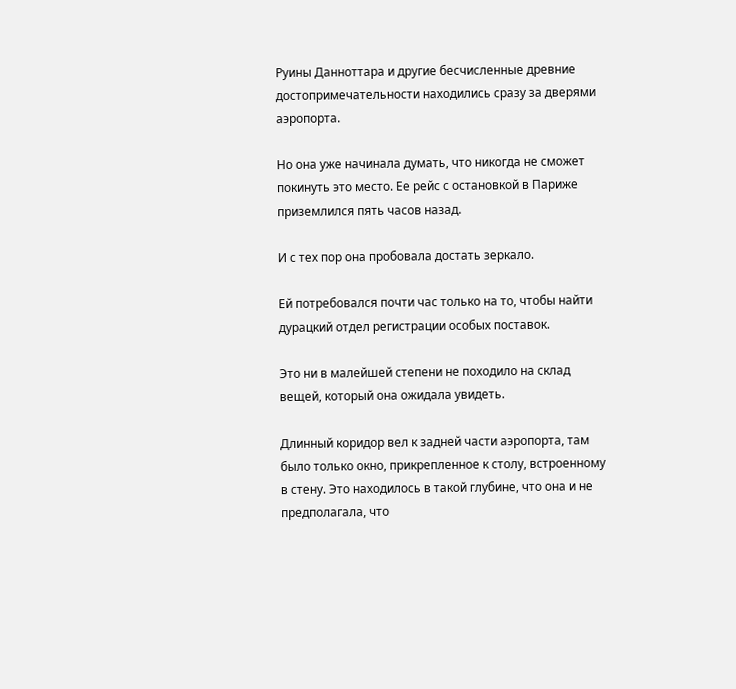Руины Данноттара и другие бесчисленные древние достопримечательности находились сразу за дверями аэропорта.

Но она уже начинала думать, что никогда не сможет покинуть это место. Ее рейс с остановкой в Париже приземлился пять часов назад.

И с тех пор она пробовала достать зеркало.

Ей потребовался почти час только на то, чтобы найти дурацкий отдел регистрации особых поставок.

Это ни в малейшей степени не походило на склад вещей, который она ожидала увидеть.

Длинный коридор вел к задней части аэропорта, там было только окно, прикрепленное к столу, встроенному в стену. Это находилось в такой глубине, что она и не предполагала, что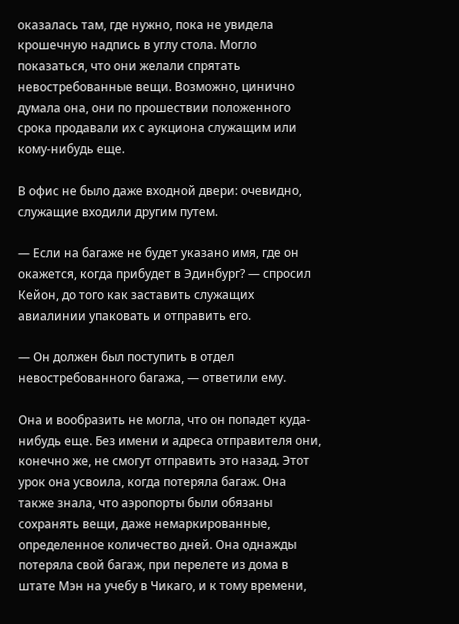оказалась там, где нужно, пока не увидела крошечную надпись в углу стола. Могло показаться, что они желали спрятать невостребованные вещи. Возможно, цинично думала она, они по прошествии положенного срока продавали их с аукциона служащим или кому-нибудь еще.

В офис не было даже входной двери: очевидно, служащие входили другим путем.

— Если на багаже не будет указано имя, где он окажется, когда прибудет в Эдинбург? — спросил Кейон, до того как заставить служащих авиалинии упаковать и отправить его.

— Он должен был поступить в отдел невостребованного багажа, — ответили ему.

Она и вообразить не могла, что он попадет куда-нибудь еще. Без имени и адреса отправителя они, конечно же, не смогут отправить это назад. Этот урок она усвоила, когда потеряла багаж. Она также знала, что аэропорты были обязаны сохранять вещи, даже немаркированные, определенное количество дней. Она однажды потеряла свой багаж, при перелете из дома в штате Мэн на учебу в Чикаго, и к тому времени,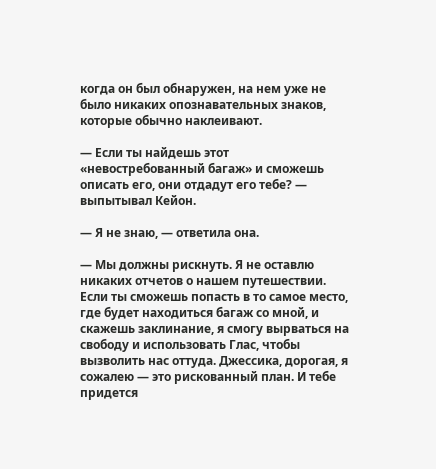когда он был обнаружен, на нем уже не было никаких опознавательных знаков, которые обычно наклеивают.

— Если ты найдешь этот «невостребованный багаж» и сможешь описать его, они отдадут его тебе? — выпытывал Кейон.

— Я не знаю, — ответила она.

— Мы должны рискнуть. Я не оставлю никаких отчетов о нашем путешествии. Если ты сможешь попасть в то самое место, где будет находиться багаж со мной, и скажешь заклинание, я смогу вырваться на свободу и использовать Глас, чтобы вызволить нас оттуда. Джессика, дорогая, я сожалею — это рискованный план. И тебе придется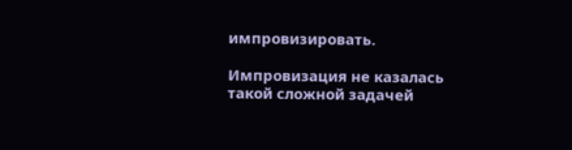импровизировать.

Импровизация не казалась такой сложной задачей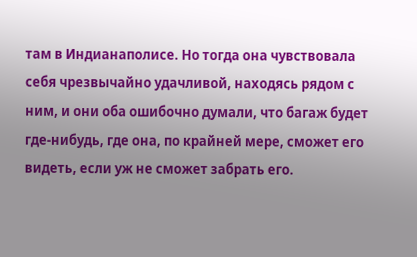там в Индианаполисе. Но тогда она чувствовала себя чрезвычайно удачливой, находясь рядом с ним, и они оба ошибочно думали, что багаж будет где-нибудь, где она, по крайней мере, сможет его видеть, если уж не сможет забрать его.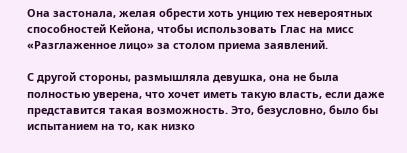Она застонала, желая обрести хоть унцию тех невероятных способностей Кейона, чтобы использовать Глас на мисс «Разглаженное лицо» за столом приема заявлений.

С другой стороны, размышляла девушка, она не была полностью уверена, что хочет иметь такую власть, если даже представится такая возможность. Это, безусловно, было бы испытанием на то, как низко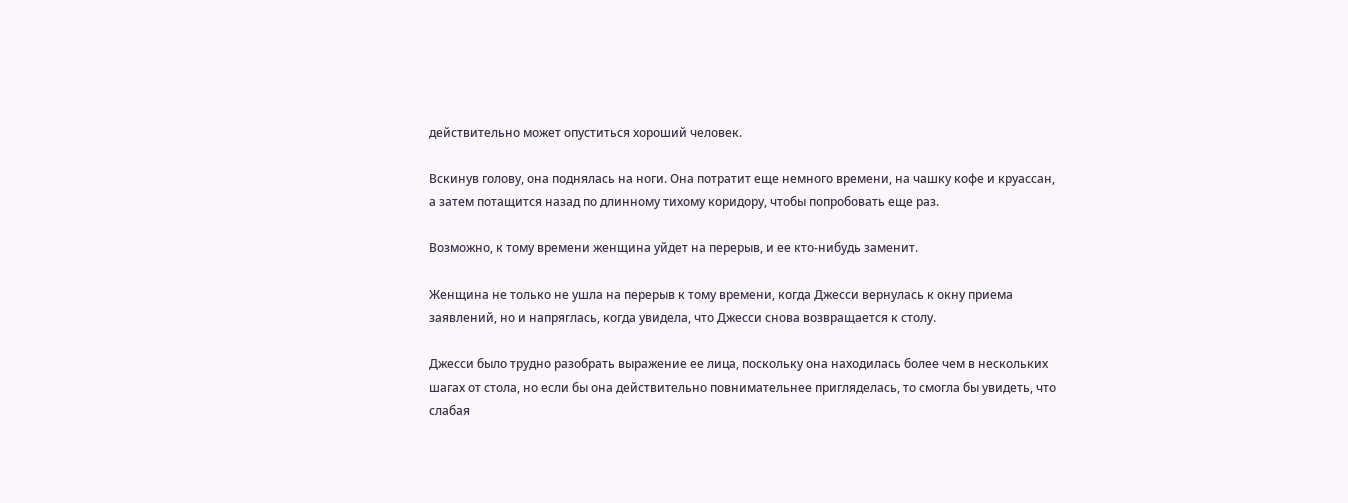действительно может опуститься хороший человек.

Вскинув голову, она поднялась на ноги. Она потратит еще немного времени, на чашку кофе и круассан, а затем потащится назад по длинному тихому коридору, чтобы попробовать еще раз.

Возможно, к тому времени женщина уйдет на перерыв, и ее кто-нибудь заменит.

Женщина не только не ушла на перерыв к тому времени, когда Джесси вернулась к окну приема заявлений, но и напряглась, когда увидела, что Джесси снова возвращается к столу.

Джесси было трудно разобрать выражение ее лица, поскольку она находилась более чем в нескольких шагах от стола, но если бы она действительно повнимательнее пригляделась, то смогла бы увидеть, что слабая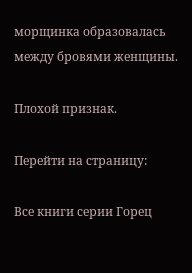морщинка образовалась между бровями женщины.

Плохой признак.

Перейти на страницу:

Все книги серии Горец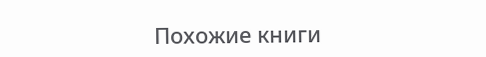Похожие книги